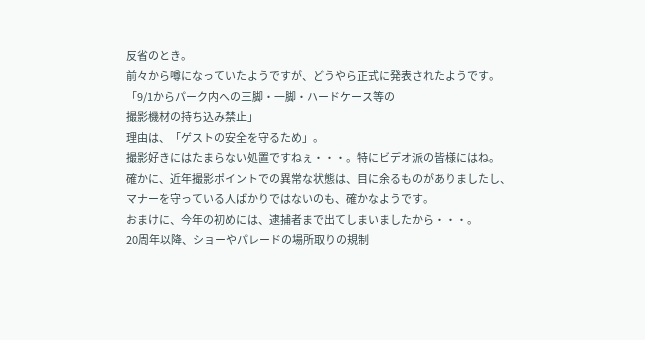反省のとき。
前々から噂になっていたようですが、どうやら正式に発表されたようです。
「9/1からパーク内への三脚・一脚・ハードケース等の
撮影機材の持ち込み禁止」
理由は、「ゲストの安全を守るため」。
撮影好きにはたまらない処置ですねぇ・・・。特にビデオ派の皆様にはね。
確かに、近年撮影ポイントでの異常な状態は、目に余るものがありましたし、
マナーを守っている人ばかりではないのも、確かなようです。
おまけに、今年の初めには、逮捕者まで出てしまいましたから・・・。
20周年以降、ショーやパレードの場所取りの規制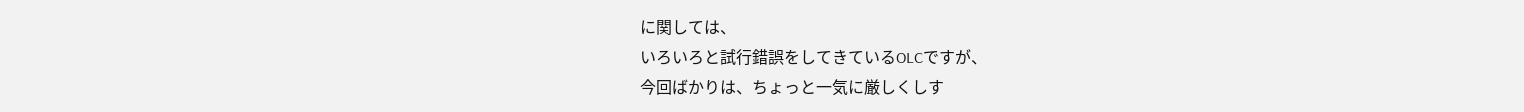に関しては、
いろいろと試行錯誤をしてきているOLCですが、
今回ばかりは、ちょっと一気に厳しくしす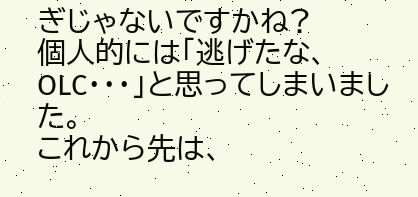ぎじゃないですかね?
個人的には「逃げたな、OLC・・・」と思ってしまいました。
これから先は、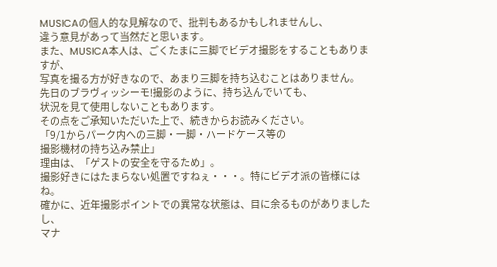MUSICAの個人的な見解なので、批判もあるかもしれませんし、
違う意見があって当然だと思います。
また、MUSICA本人は、ごくたまに三脚でビデオ撮影をすることもありますが、
写真を撮る方が好きなので、あまり三脚を持ち込むことはありません。
先日のブラヴィッシーモ!撮影のように、持ち込んでいても、
状況を見て使用しないこともあります。
その点をご承知いただいた上で、続きからお読みください。
「9/1からパーク内への三脚・一脚・ハードケース等の
撮影機材の持ち込み禁止」
理由は、「ゲストの安全を守るため」。
撮影好きにはたまらない処置ですねぇ・・・。特にビデオ派の皆様にはね。
確かに、近年撮影ポイントでの異常な状態は、目に余るものがありましたし、
マナ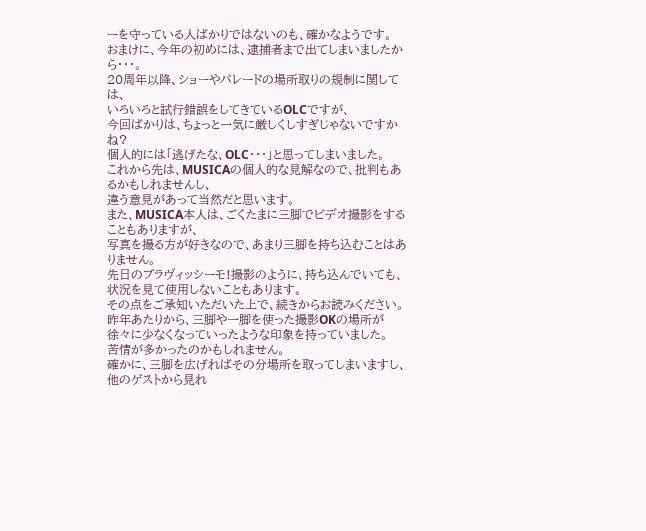ーを守っている人ばかりではないのも、確かなようです。
おまけに、今年の初めには、逮捕者まで出てしまいましたから・・・。
20周年以降、ショーやパレードの場所取りの規制に関しては、
いろいろと試行錯誤をしてきているOLCですが、
今回ばかりは、ちょっと一気に厳しくしすぎじゃないですかね?
個人的には「逃げたな、OLC・・・」と思ってしまいました。
これから先は、MUSICAの個人的な見解なので、批判もあるかもしれませんし、
違う意見があって当然だと思います。
また、MUSICA本人は、ごくたまに三脚でビデオ撮影をすることもありますが、
写真を撮る方が好きなので、あまり三脚を持ち込むことはありません。
先日のブラヴィッシーモ!撮影のように、持ち込んでいても、
状況を見て使用しないこともあります。
その点をご承知いただいた上で、続きからお読みください。
昨年あたりから、三脚や一脚を使った撮影OKの場所が
徐々に少なくなっていったような印象を持っていました。
苦情が多かったのかもしれません。
確かに、三脚を広げればその分場所を取ってしまいますし、
他のゲストから見れ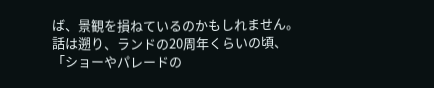ば、景観を損ねているのかもしれません。
話は遡り、ランドの20周年くらいの頃、
「ショーやパレードの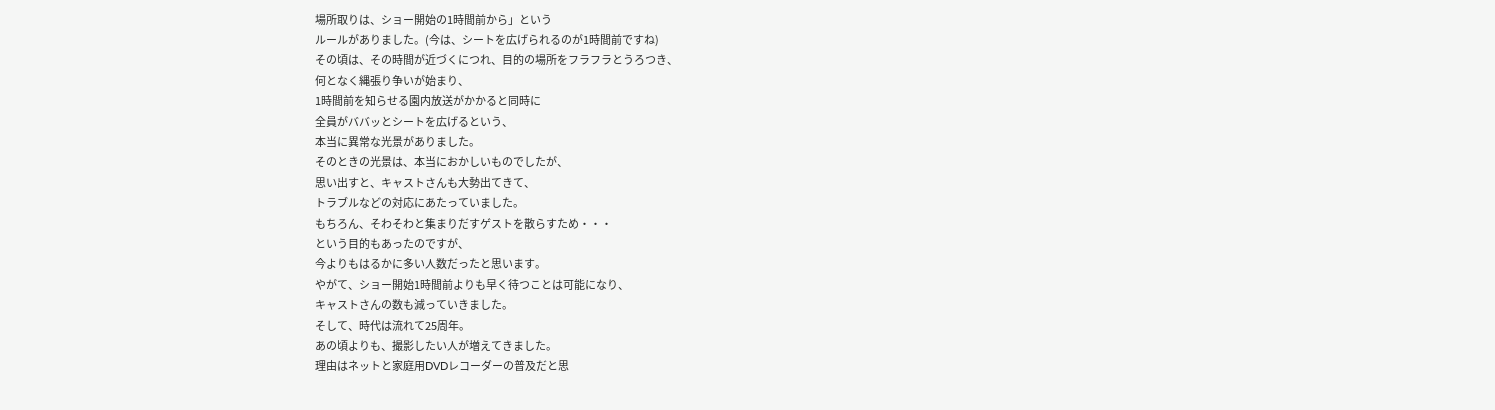場所取りは、ショー開始の1時間前から」という
ルールがありました。(今は、シートを広げられるのが1時間前ですね)
その頃は、その時間が近づくにつれ、目的の場所をフラフラとうろつき、
何となく縄張り争いが始まり、
1時間前を知らせる園内放送がかかると同時に
全員がババッとシートを広げるという、
本当に異常な光景がありました。
そのときの光景は、本当におかしいものでしたが、
思い出すと、キャストさんも大勢出てきて、
トラブルなどの対応にあたっていました。
もちろん、そわそわと集まりだすゲストを散らすため・・・
という目的もあったのですが、
今よりもはるかに多い人数だったと思います。
やがて、ショー開始1時間前よりも早く待つことは可能になり、
キャストさんの数も減っていきました。
そして、時代は流れて25周年。
あの頃よりも、撮影したい人が増えてきました。
理由はネットと家庭用DVDレコーダーの普及だと思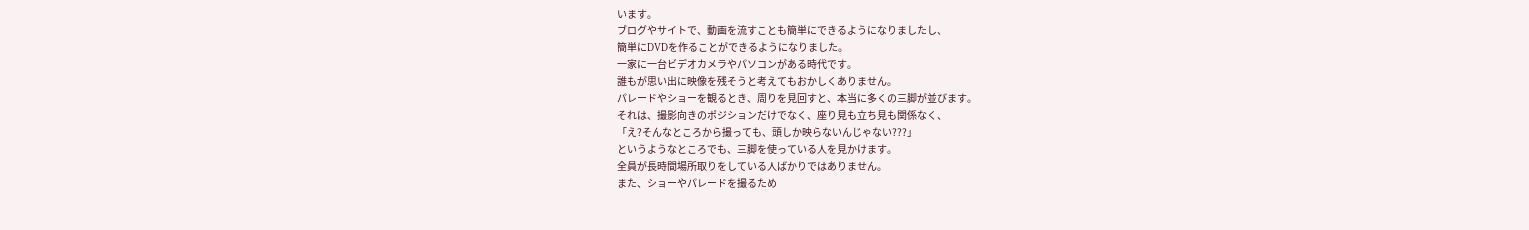います。
ブログやサイトで、動画を流すことも簡単にできるようになりましたし、
簡単にDVDを作ることができるようになりました。
一家に一台ビデオカメラやパソコンがある時代です。
誰もが思い出に映像を残そうと考えてもおかしくありません。
パレードやショーを観るとき、周りを見回すと、本当に多くの三脚が並びます。
それは、撮影向きのポジションだけでなく、座り見も立ち見も関係なく、
「え?そんなところから撮っても、頭しか映らないんじゃない???」
というようなところでも、三脚を使っている人を見かけます。
全員が長時間場所取りをしている人ばかりではありません。
また、ショーやパレードを撮るため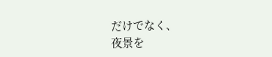だけでなく、
夜景を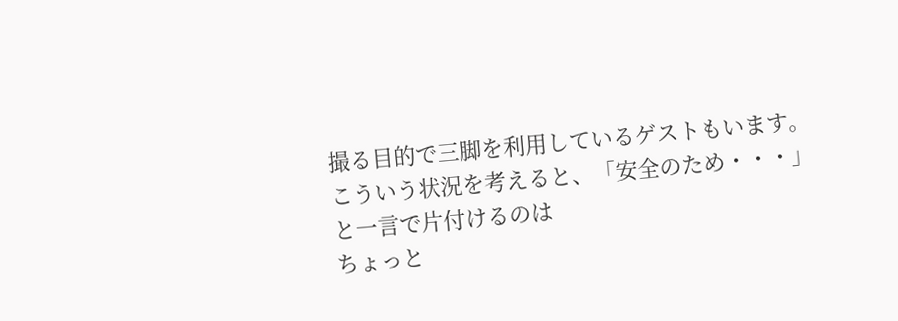撮る目的で三脚を利用しているゲストもいます。
こういう状況を考えると、「安全のため・・・」と一言で片付けるのは
ちょっと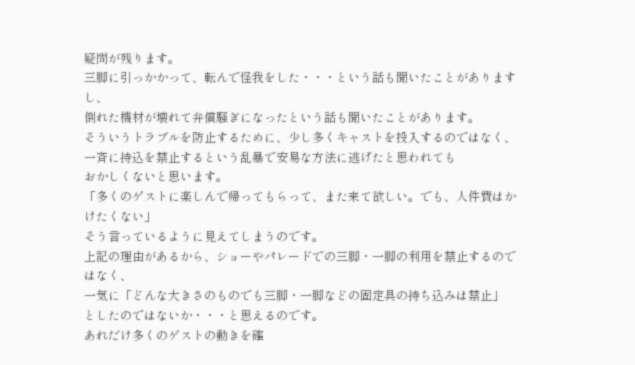疑問が残ります。
三脚に引っかかって、転んで怪我をした・・・という話も聞いたことがありますし、
倒れた機材が壊れて弁償騒ぎになったという話も聞いたことがあります。
そういうトラブルを防止するために、少し多くキャストを投入するのではなく、
一斉に持込を禁止するという乱暴で安易な方法に逃げたと思われても
おかしくないと思います。
「多くのゲストに楽しんで帰ってもらって、また来て欲しい。でも、人件費はかけたくない」
そう言っているように見えてしまうのです。
上記の理由があるから、ショーやパレードでの三脚・一脚の利用を禁止するのではなく、
一気に「どんな大きさのものでも三脚・一脚などの固定具の持ち込みは禁止」
としたのではないか・・・と思えるのです。
あれだけ多くのゲストの動きを確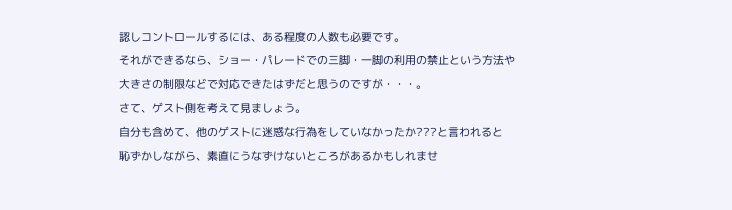認しコントロールするには、ある程度の人数も必要です。
それができるなら、ショー・パレードでの三脚・一脚の利用の禁止という方法や
大きさの制限などで対応できたはずだと思うのですが・・・。
さて、ゲスト側を考えて見ましょう。
自分も含めて、他のゲストに迷惑な行為をしていなかったか???と言われると
恥ずかしながら、素直にうなずけないところがあるかもしれませ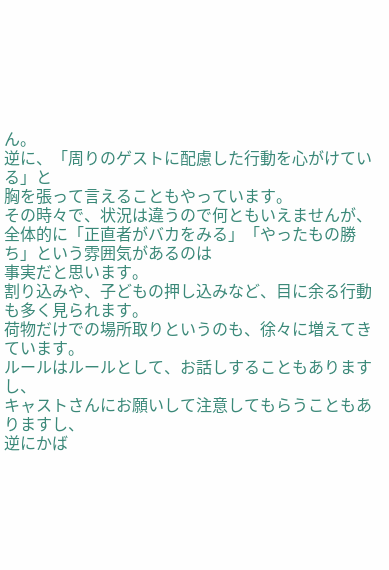ん。
逆に、「周りのゲストに配慮した行動を心がけている」と
胸を張って言えることもやっています。
その時々で、状況は違うので何ともいえませんが、
全体的に「正直者がバカをみる」「やったもの勝ち」という雰囲気があるのは
事実だと思います。
割り込みや、子どもの押し込みなど、目に余る行動も多く見られます。
荷物だけでの場所取りというのも、徐々に増えてきています。
ルールはルールとして、お話しすることもありますし、
キャストさんにお願いして注意してもらうこともありますし、
逆にかば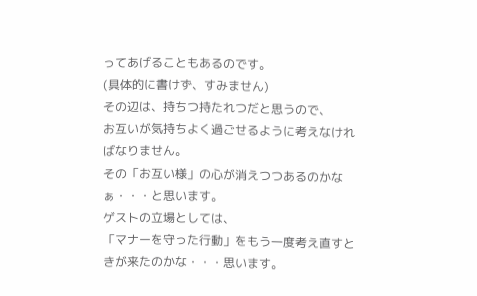ってあげることもあるのです。
(具体的に書けず、すみません)
その辺は、持ちつ持たれつだと思うので、
お互いが気持ちよく過ごせるように考えなければなりません。
その「お互い様」の心が消えつつあるのかなぁ・・・と思います。
ゲストの立場としては、
「マナーを守った行動」をもう一度考え直すときが来たのかな・・・思います。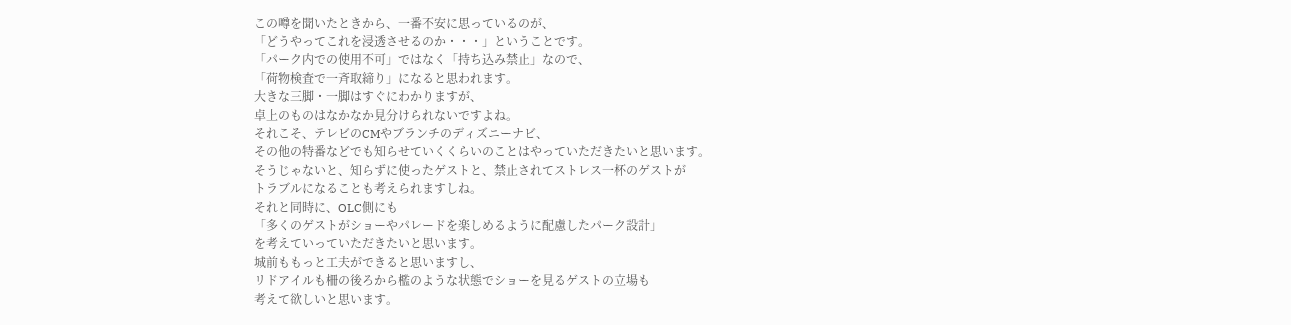この噂を聞いたときから、一番不安に思っているのが、
「どうやってこれを浸透させるのか・・・」ということです。
「パーク内での使用不可」ではなく「持ち込み禁止」なので、
「荷物検査で一斉取締り」になると思われます。
大きな三脚・一脚はすぐにわかりますが、
卓上のものはなかなか見分けられないですよね。
それこそ、テレビのCMやブランチのディズニーナビ、
その他の特番などでも知らせていくくらいのことはやっていただきたいと思います。
そうじゃないと、知らずに使ったゲストと、禁止されてストレス一杯のゲストが
トラブルになることも考えられますしね。
それと同時に、OLC側にも
「多くのゲストがショーやパレードを楽しめるように配慮したパーク設計」
を考えていっていただきたいと思います。
城前ももっと工夫ができると思いますし、
リドアイルも柵の後ろから檻のような状態でショーを見るゲストの立場も
考えて欲しいと思います。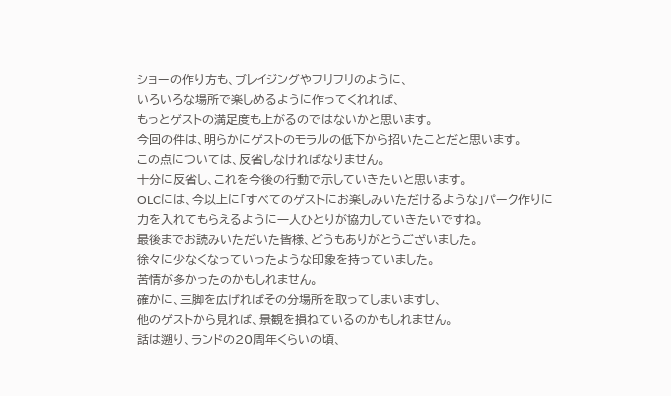ショーの作り方も、ブレイジングやフリフリのように、
いろいろな場所で楽しめるように作ってくれれば、
もっとゲストの満足度も上がるのではないかと思います。
今回の件は、明らかにゲストのモラルの低下から招いたことだと思います。
この点については、反省しなければなりません。
十分に反省し、これを今後の行動で示していきたいと思います。
OLCには、今以上に「すべてのゲストにお楽しみいただけるような」パーク作りに
力を入れてもらえるように一人ひとりが協力していきたいですね。
最後までお読みいただいた皆様、どうもありがとうございました。
徐々に少なくなっていったような印象を持っていました。
苦情が多かったのかもしれません。
確かに、三脚を広げればその分場所を取ってしまいますし、
他のゲストから見れば、景観を損ねているのかもしれません。
話は遡り、ランドの20周年くらいの頃、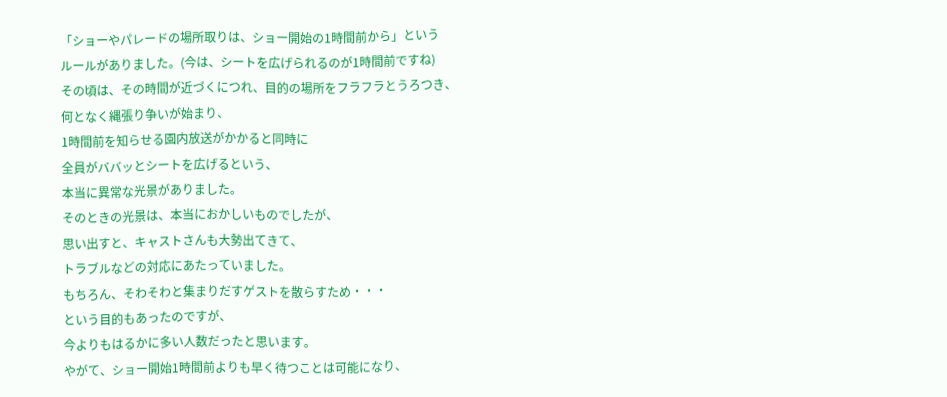「ショーやパレードの場所取りは、ショー開始の1時間前から」という
ルールがありました。(今は、シートを広げられるのが1時間前ですね)
その頃は、その時間が近づくにつれ、目的の場所をフラフラとうろつき、
何となく縄張り争いが始まり、
1時間前を知らせる園内放送がかかると同時に
全員がババッとシートを広げるという、
本当に異常な光景がありました。
そのときの光景は、本当におかしいものでしたが、
思い出すと、キャストさんも大勢出てきて、
トラブルなどの対応にあたっていました。
もちろん、そわそわと集まりだすゲストを散らすため・・・
という目的もあったのですが、
今よりもはるかに多い人数だったと思います。
やがて、ショー開始1時間前よりも早く待つことは可能になり、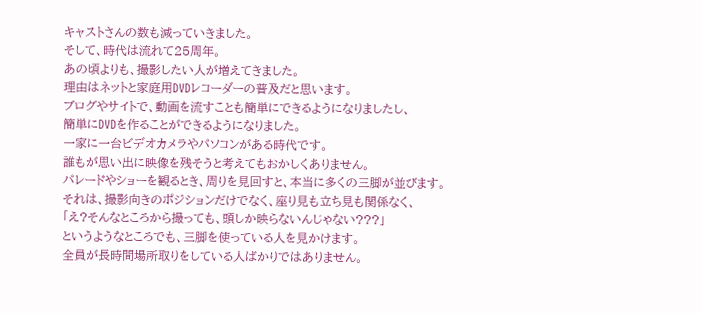キャストさんの数も減っていきました。
そして、時代は流れて25周年。
あの頃よりも、撮影したい人が増えてきました。
理由はネットと家庭用DVDレコーダーの普及だと思います。
ブログやサイトで、動画を流すことも簡単にできるようになりましたし、
簡単にDVDを作ることができるようになりました。
一家に一台ビデオカメラやパソコンがある時代です。
誰もが思い出に映像を残そうと考えてもおかしくありません。
パレードやショーを観るとき、周りを見回すと、本当に多くの三脚が並びます。
それは、撮影向きのポジションだけでなく、座り見も立ち見も関係なく、
「え?そんなところから撮っても、頭しか映らないんじゃない???」
というようなところでも、三脚を使っている人を見かけます。
全員が長時間場所取りをしている人ばかりではありません。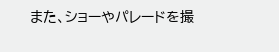また、ショーやパレードを撮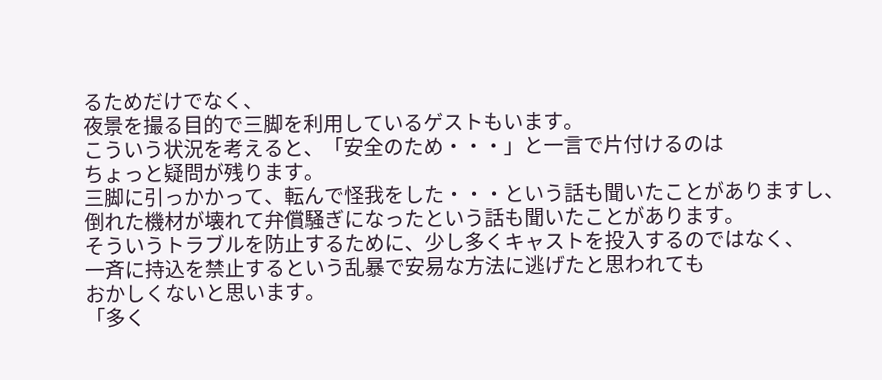るためだけでなく、
夜景を撮る目的で三脚を利用しているゲストもいます。
こういう状況を考えると、「安全のため・・・」と一言で片付けるのは
ちょっと疑問が残ります。
三脚に引っかかって、転んで怪我をした・・・という話も聞いたことがありますし、
倒れた機材が壊れて弁償騒ぎになったという話も聞いたことがあります。
そういうトラブルを防止するために、少し多くキャストを投入するのではなく、
一斉に持込を禁止するという乱暴で安易な方法に逃げたと思われても
おかしくないと思います。
「多く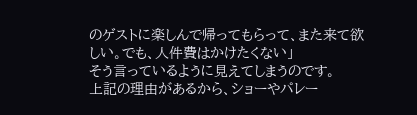のゲストに楽しんで帰ってもらって、また来て欲しい。でも、人件費はかけたくない」
そう言っているように見えてしまうのです。
上記の理由があるから、ショーやパレー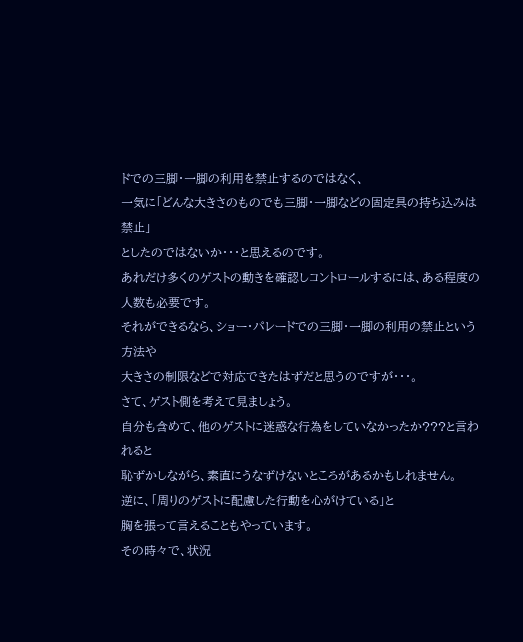ドでの三脚・一脚の利用を禁止するのではなく、
一気に「どんな大きさのものでも三脚・一脚などの固定具の持ち込みは禁止」
としたのではないか・・・と思えるのです。
あれだけ多くのゲストの動きを確認しコントロールするには、ある程度の人数も必要です。
それができるなら、ショー・パレードでの三脚・一脚の利用の禁止という方法や
大きさの制限などで対応できたはずだと思うのですが・・・。
さて、ゲスト側を考えて見ましょう。
自分も含めて、他のゲストに迷惑な行為をしていなかったか???と言われると
恥ずかしながら、素直にうなずけないところがあるかもしれません。
逆に、「周りのゲストに配慮した行動を心がけている」と
胸を張って言えることもやっています。
その時々で、状況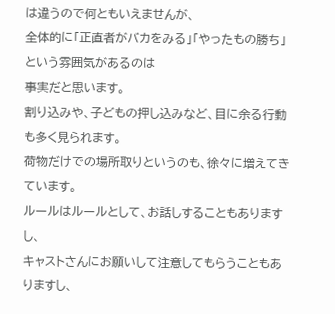は違うので何ともいえませんが、
全体的に「正直者がバカをみる」「やったもの勝ち」という雰囲気があるのは
事実だと思います。
割り込みや、子どもの押し込みなど、目に余る行動も多く見られます。
荷物だけでの場所取りというのも、徐々に増えてきています。
ルールはルールとして、お話しすることもありますし、
キャストさんにお願いして注意してもらうこともありますし、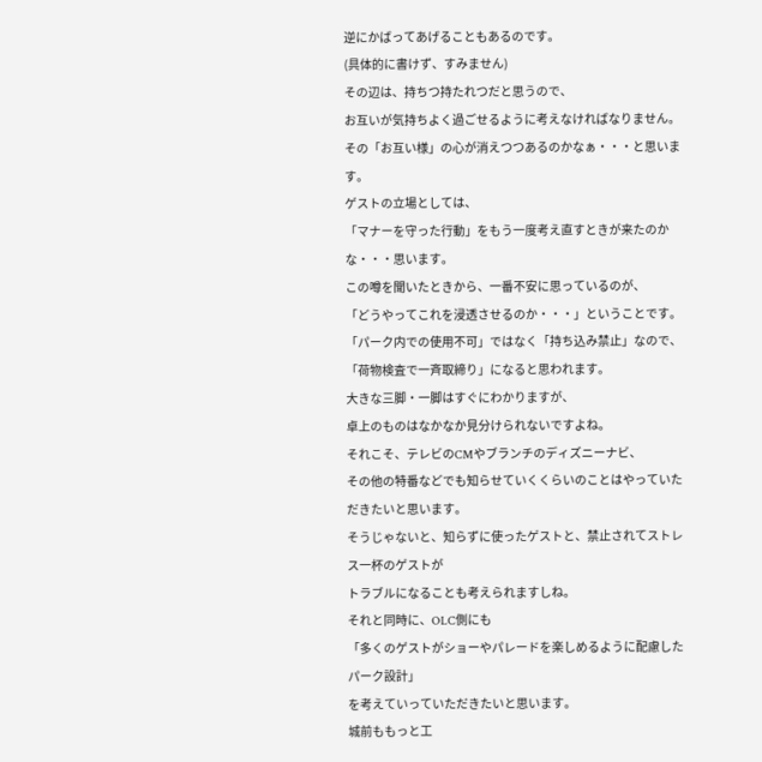逆にかばってあげることもあるのです。
(具体的に書けず、すみません)
その辺は、持ちつ持たれつだと思うので、
お互いが気持ちよく過ごせるように考えなければなりません。
その「お互い様」の心が消えつつあるのかなぁ・・・と思います。
ゲストの立場としては、
「マナーを守った行動」をもう一度考え直すときが来たのかな・・・思います。
この噂を聞いたときから、一番不安に思っているのが、
「どうやってこれを浸透させるのか・・・」ということです。
「パーク内での使用不可」ではなく「持ち込み禁止」なので、
「荷物検査で一斉取締り」になると思われます。
大きな三脚・一脚はすぐにわかりますが、
卓上のものはなかなか見分けられないですよね。
それこそ、テレビのCMやブランチのディズニーナビ、
その他の特番などでも知らせていくくらいのことはやっていただきたいと思います。
そうじゃないと、知らずに使ったゲストと、禁止されてストレス一杯のゲストが
トラブルになることも考えられますしね。
それと同時に、OLC側にも
「多くのゲストがショーやパレードを楽しめるように配慮したパーク設計」
を考えていっていただきたいと思います。
城前ももっと工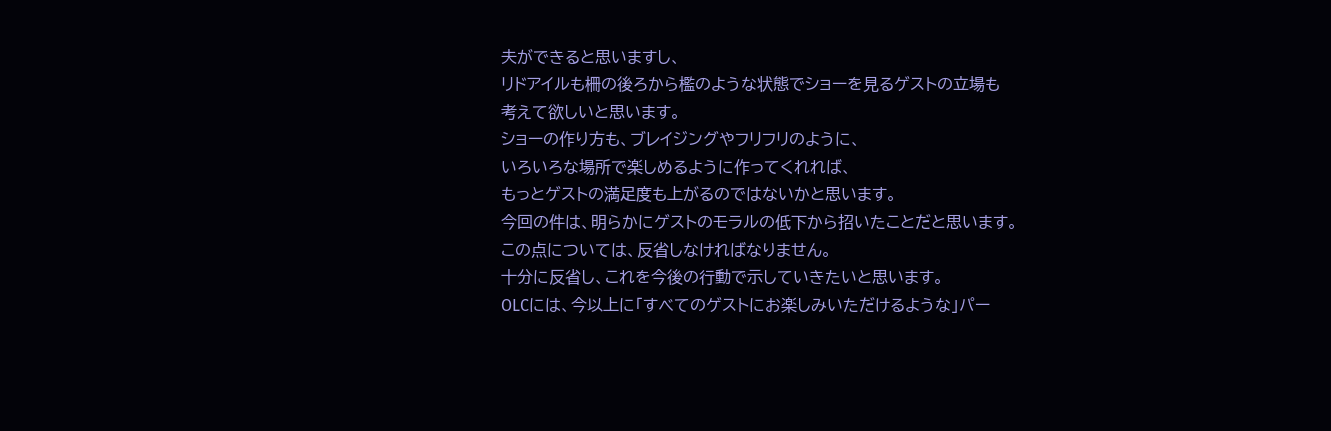夫ができると思いますし、
リドアイルも柵の後ろから檻のような状態でショーを見るゲストの立場も
考えて欲しいと思います。
ショーの作り方も、ブレイジングやフリフリのように、
いろいろな場所で楽しめるように作ってくれれば、
もっとゲストの満足度も上がるのではないかと思います。
今回の件は、明らかにゲストのモラルの低下から招いたことだと思います。
この点については、反省しなければなりません。
十分に反省し、これを今後の行動で示していきたいと思います。
OLCには、今以上に「すべてのゲストにお楽しみいただけるような」パー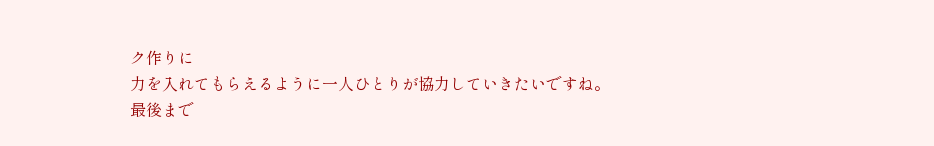ク作りに
力を入れてもらえるように一人ひとりが協力していきたいですね。
最後まで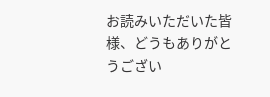お読みいただいた皆様、どうもありがとうござい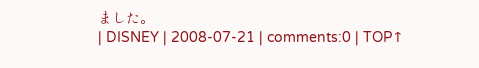ました。
| DISNEY | 2008-07-21 | comments:0 | TOP↑